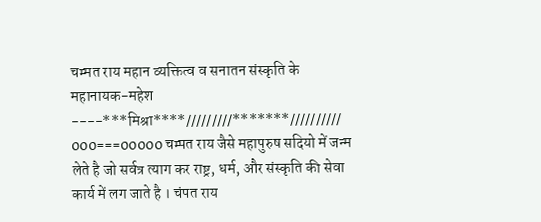चम्मत राय महान व्यक्तित्व व सनातन संस्कृति के महानायक-महेश ----***मिश्रा****/////////*******////////// 000===00000 चम्पत राय जैसे महापुरुष सदियो में जन्म लेते है जो सर्वत्र त्याग कर राष्ट्र, धर्म, और संस्कृति की सेवा कार्य में लग जाते है । चंपत राय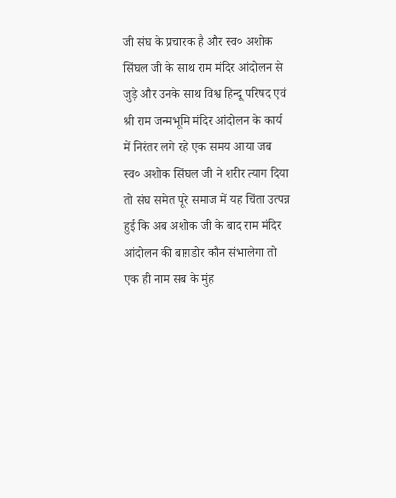जी संघ के प्रचारक है और स्व० अशोक सिंघल जी के साथ राम मंदिर आंदोलन से जुड़े और उनके साथ विश्व हिन्दू परिषद एवं श्री राम जन्मभूमि मंदिर आंदोलन के कार्य में निरंतर लगे रहे एक समय आया जब स्व० अशोक सिंघल जी ने शरीर त्याग दिया तो संघ समेत पूरे समाज में यह चिंता उत्पन्न हुई कि अब अशोक जी के बाद राम मंदिर आंदोलन की बाग़डोर कौन संभालेगा तो एक ही नाम सब के मुंह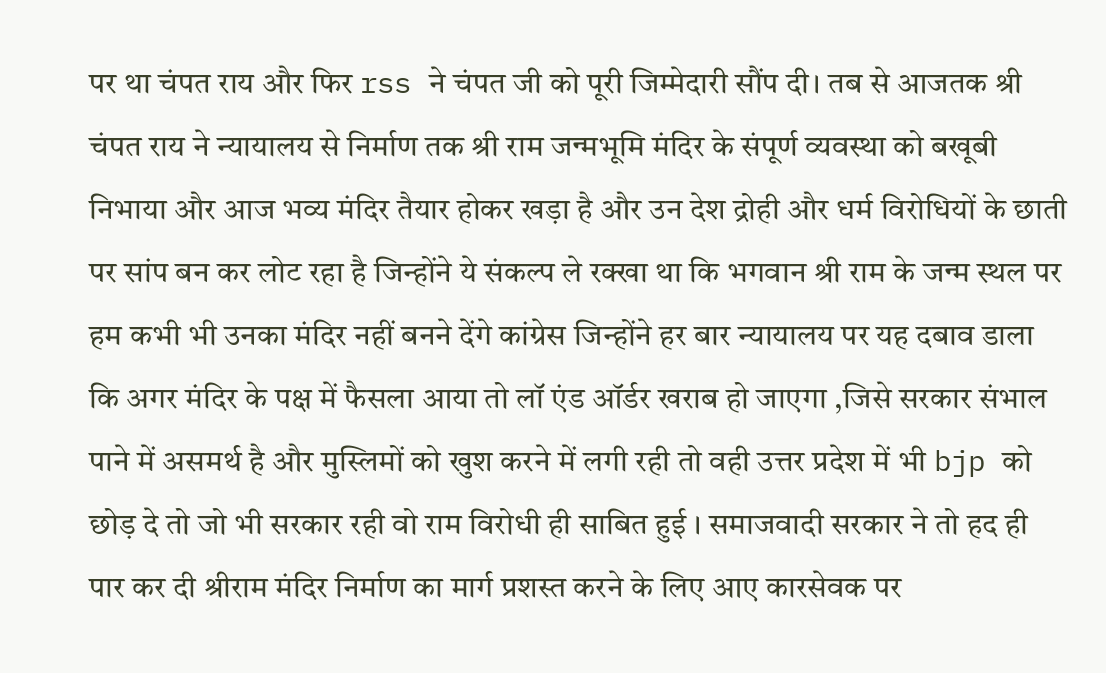पर था चंपत राय और फिर rss ने चंपत जी को पूरी जिम्मेदारी सौंप दी। तब से आजतक श्री चंपत राय ने न्यायालय से निर्माण तक श्री राम जन्मभूमि मंदिर के संपूर्ण व्यवस्था को बखूबी निभाया और आज भव्य मंदिर तैयार होकर खड़ा है और उन देश द्रोही और धर्म विरोधियों के छाती पर सांप बन कर लोट रहा है जिन्होंने ये संकल्प ले रक्खा था कि भगवान श्री राम के जन्म स्थल पर हम कभी भी उनका मंदिर नहीं बनने देंगे कांग्रेस जिन्होंने हर बार न्यायालय पर यह दबाव डाला कि अगर मंदिर के पक्ष में फैसला आया तो लॉ एंड ऑर्डर खराब हो जाएगा ,जिसे सरकार संभाल पाने में असमर्थ है और मुस्लिमों को खुश करने में लगी रही तो वही उत्तर प्रदेश में भी bjp को छोड़ दे तो जो भी सरकार रही वो राम विरोधी ही साबित हुई । समाजवादी सरकार ने तो हद ही पार कर दी श्रीराम मंदिर निर्माण का मार्ग प्रशस्त करने के लिए आए कारसेवक पर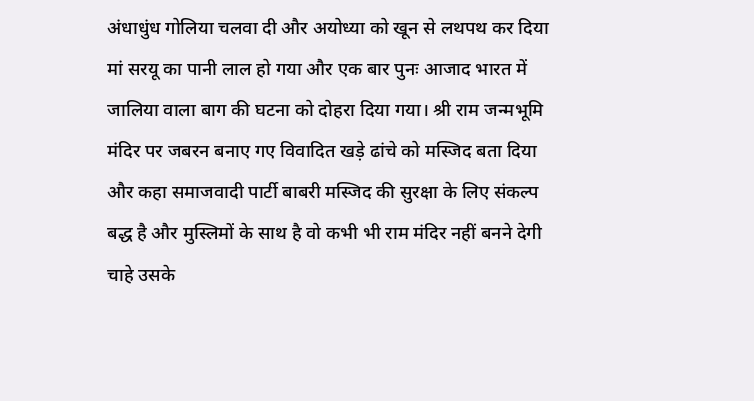अंधाधुंध गोलिया चलवा दी और अयोध्या को खून से लथपथ कर दिया मां सरयू का पानी लाल हो गया और एक बार पुनः आजाद भारत में जालिया वाला बाग की घटना को दोहरा दिया गया। श्री राम जन्मभूमि मंदिर पर जबरन बनाए गए विवादित खड़े ढांचे को मस्जिद बता दिया और कहा समाजवादी पार्टी बाबरी मस्जिद की सुरक्षा के लिए संकल्प बद्ध है और मुस्लिमों के साथ है वो कभी भी राम मंदिर नहीं बनने देगी चाहे उसके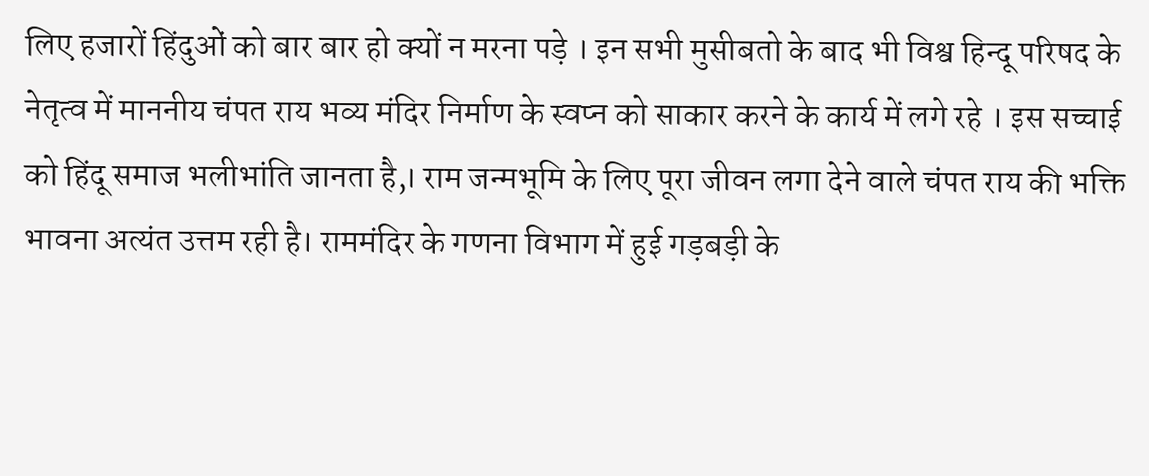लिए हजारों हिंदुओं को बार बार हो क्यों न मरना पड़े । इन सभी मुसीबतो के बाद भी विश्व हिन्दू परिषद के नेतृत्व में माननीय चंपत राय भव्य मंदिर निर्माण के स्वप्न को साकार करने के कार्य में लगे रहे । इस सच्चाई को हिंदू समाज भलीभांति जानता है,। राम जन्मभूमि के लिए पूरा जीवन लगा देने वाले चंपत राय की भक्ति भावना अत्यंत उत्तम रही है। राममंदिर के गणना विभाग में हुई गड़बड़ी के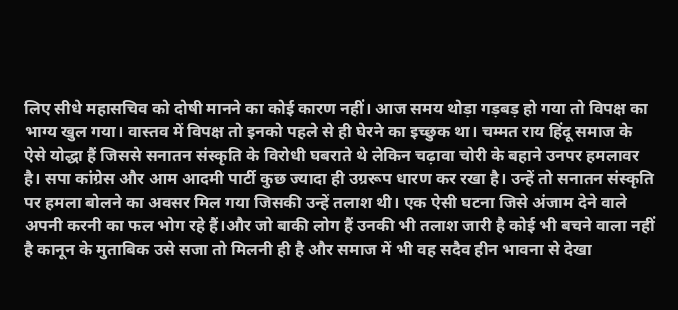लिए सीधे महासचिव को दोषी मानने का कोई कारण नहीं। आज समय थोड़ा गड़बड़ हो गया तो विपक्ष का भाग्य खुल गया। वास्तव में विपक्ष तो इनको पहले से ही घेरने का इच्छुक था। चम्मत राय हिंदू समाज के ऐसे योद्धा हैं जिससे सनातन संस्कृति के विरोधी घबराते थे लेकिन चढ़ावा चोरी के बहाने उनपर हमलावर है। सपा कांग्रेस और आम आदमी पार्टी कुछ ज्यादा ही उग्ररूप धारण कर रखा है। उन्हें तो सनातन संस्कृति पर हमला बोलने का अवसर मिल गया जिसकी उन्हें तलाश थी। एक ऐसी घटना जिसे अंजाम देने वाले अपनी करनी का फल भोग रहे हैं।और जो बाकी लोग हैं उनकी भी तलाश जारी है कोई भी बचने वाला नहीं है कानून के मुताबिक उसे सजा तो मिलनी ही है और समाज में भी वह सदैव हीन भावना से देखा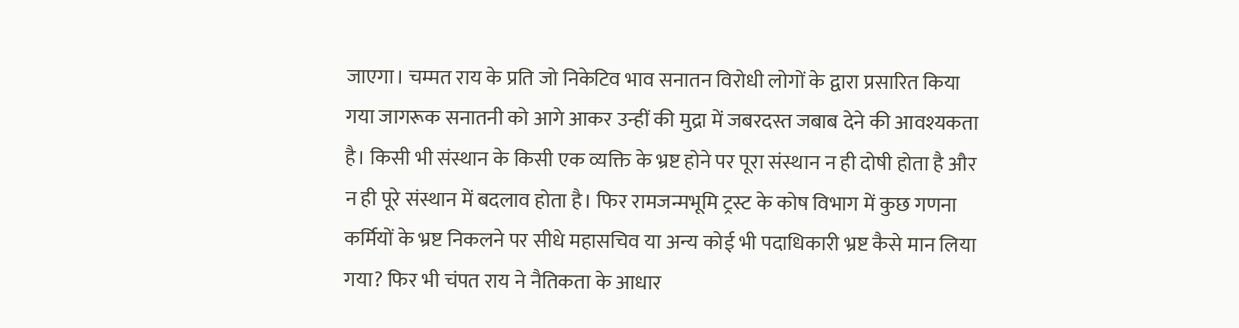जाएगा। चम्मत राय के प्रति जो निकेटिव भाव सनातन विरोधी लोगों के द्वारा प्रसारित किया गया जागरूक सनातनी को आगे आकर उन्हीं की मुद्रा में जबरदस्त जबाब देने की आवश्यकता है। किसी भी संस्थान के किसी एक व्यक्ति के भ्रष्ट होने पर पूरा संस्थान न ही दोषी होता है और न ही पूरे संस्थान में बदलाव होता है। फिर रामजन्मभूमि ट्रस्ट के कोष विभाग में कुछ गणना कर्मियों के भ्रष्ट निकलने पर सीधे महासचिव या अन्य कोई भी पदाधिकारी भ्रष्ट कैसे मान लिया गया? फिर भी चंपत राय ने नैतिकता के आधार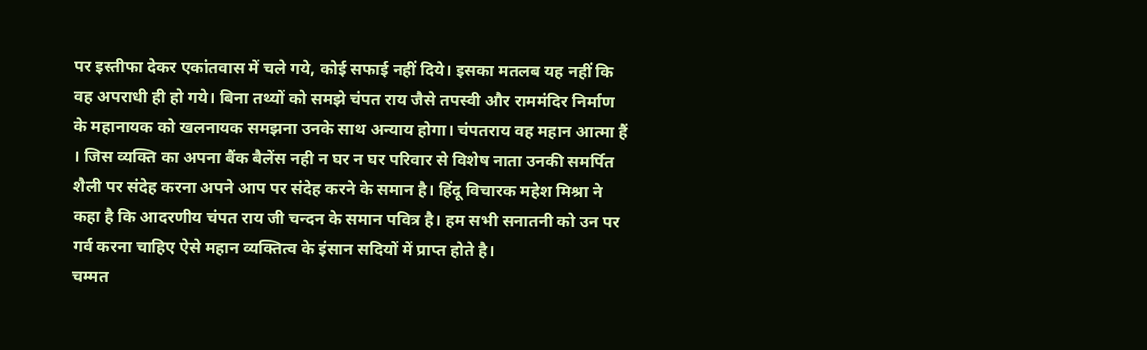पर इस्तीफा देकर एकांतवास में चले गये, कोई सफाई नहीं दिये। इसका मतलब यह नहीं कि वह अपराधी ही हो गये। बिना तथ्यों को समझे चंपत राय जैसे तपस्वी और राममंदिर निर्माण के महानायक को खलनायक समझना उनके साथ अन्याय होगा। चंपतराय वह महान आत्मा हैं । जिस व्यक्ति का अपना बैंक बैलेंस नही न घर न घर परिवार से विशेष नाता उनकी समर्पित शैली पर संदेह करना अपने आप पर संदेह करने के समान है। हिंदू विचारक महेश मिश्रा ने कहा है कि आदरणीय चंपत राय जी चन्दन के समान पवित्र है। हम सभी सनातनी को उन पर गर्व करना चाहिए ऐसे महान व्यक्तित्व के इंसान सदियों में प्राप्त होते है।
चम्मत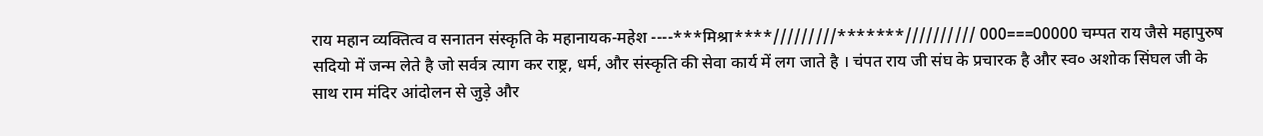राय महान व्यक्तित्व व सनातन संस्कृति के महानायक-महेश ----***मिश्रा****/////////*******////////// 000===00000 चम्पत राय जैसे महापुरुष सदियो में जन्म लेते है जो सर्वत्र त्याग कर राष्ट्र, धर्म, और संस्कृति की सेवा कार्य में लग जाते है । चंपत राय जी संघ के प्रचारक है और स्व० अशोक सिंघल जी के साथ राम मंदिर आंदोलन से जुड़े और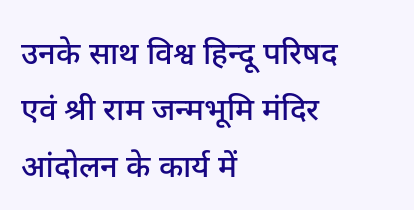उनके साथ विश्व हिन्दू परिषद एवं श्री राम जन्मभूमि मंदिर आंदोलन के कार्य में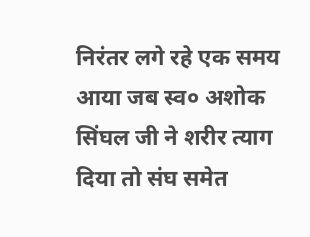निरंतर लगे रहे एक समय आया जब स्व० अशोक सिंघल जी ने शरीर त्याग दिया तो संघ समेत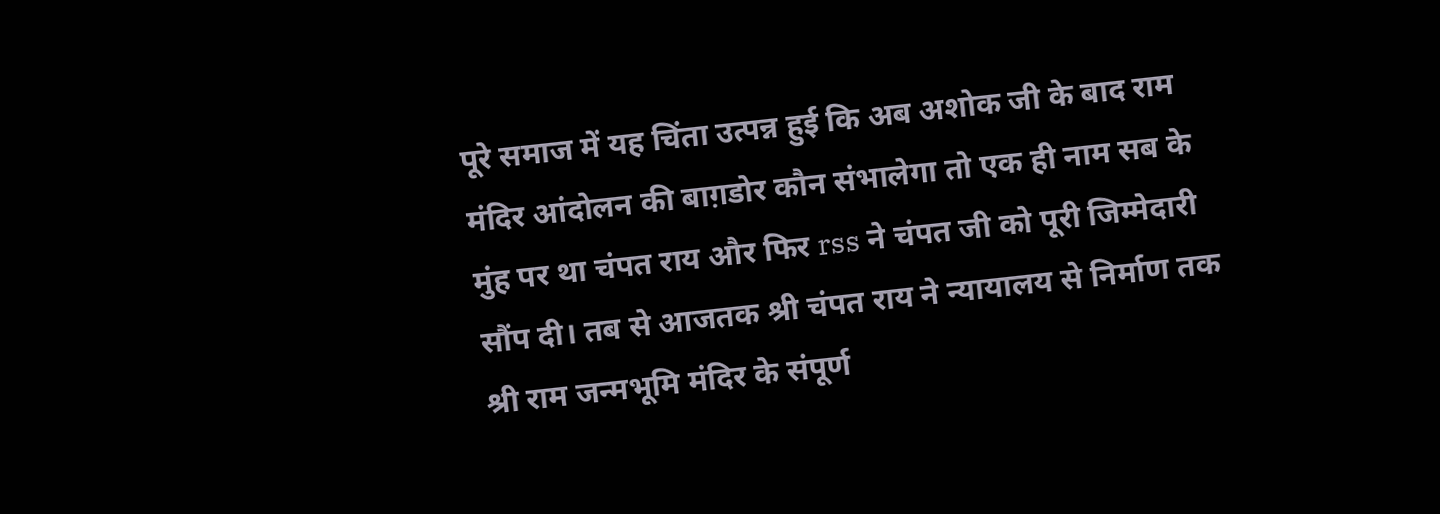पूरे समाज में यह चिंता उत्पन्न हुई कि अब अशोक जी के बाद राम मंदिर आंदोलन की बाग़डोर कौन संभालेगा तो एक ही नाम सब के मुंह पर था चंपत राय और फिर rss ने चंपत जी को पूरी जिम्मेदारी सौंप दी। तब से आजतक श्री चंपत राय ने न्यायालय से निर्माण तक श्री राम जन्मभूमि मंदिर के संपूर्ण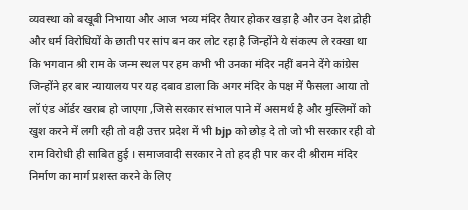व्यवस्था को बखूबी निभाया और आज भव्य मंदिर तैयार होकर खड़ा है और उन देश द्रोही और धर्म विरोधियों के छाती पर सांप बन कर लोट रहा है जिन्होंने ये संकल्प ले रक्खा था कि भगवान श्री राम के जन्म स्थल पर हम कभी भी उनका मंदिर नहीं बनने देंगे कांग्रेस जिन्होंने हर बार न्यायालय पर यह दबाव डाला कि अगर मंदिर के पक्ष में फैसला आया तो लॉ एंड ऑर्डर खराब हो जाएगा ,जिसे सरकार संभाल पाने में असमर्थ है और मुस्लिमों को खुश करने में लगी रही तो वही उत्तर प्रदेश में भी bjp को छोड़ दे तो जो भी सरकार रही वो राम विरोधी ही साबित हुई । समाजवादी सरकार ने तो हद ही पार कर दी श्रीराम मंदिर निर्माण का मार्ग प्रशस्त करने के लिए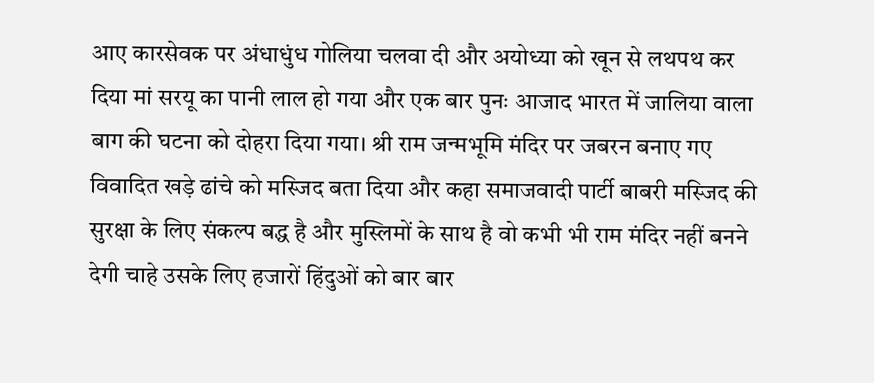आए कारसेवक पर अंधाधुंध गोलिया चलवा दी और अयोध्या को खून से लथपथ कर दिया मां सरयू का पानी लाल हो गया और एक बार पुनः आजाद भारत में जालिया वाला बाग की घटना को दोहरा दिया गया। श्री राम जन्मभूमि मंदिर पर जबरन बनाए गए विवादित खड़े ढांचे को मस्जिद बता दिया और कहा समाजवादी पार्टी बाबरी मस्जिद की सुरक्षा के लिए संकल्प बद्ध है और मुस्लिमों के साथ है वो कभी भी राम मंदिर नहीं बनने देगी चाहे उसके लिए हजारों हिंदुओं को बार बार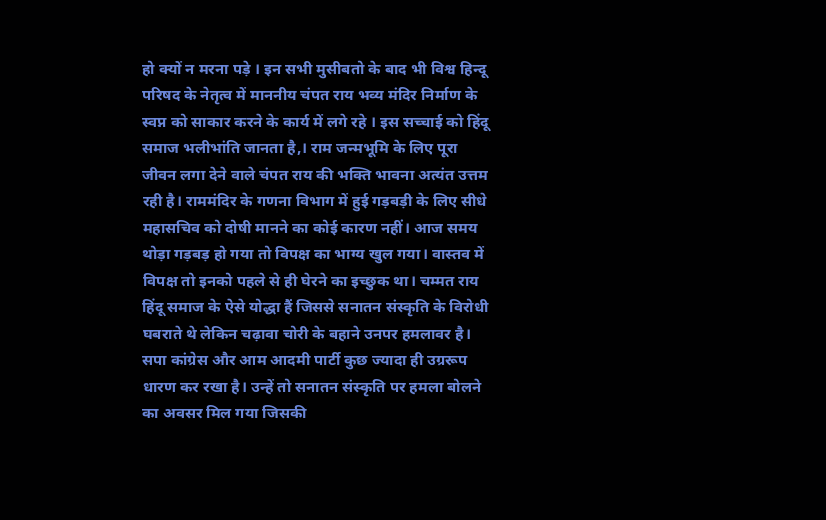हो क्यों न मरना पड़े । इन सभी मुसीबतो के बाद भी विश्व हिन्दू परिषद के नेतृत्व में माननीय चंपत राय भव्य मंदिर निर्माण के स्वप्न को साकार करने के कार्य में लगे रहे । इस सच्चाई को हिंदू समाज भलीभांति जानता है,। राम जन्मभूमि के लिए पूरा जीवन लगा देने वाले चंपत राय की भक्ति भावना अत्यंत उत्तम रही है। राममंदिर के गणना विभाग में हुई गड़बड़ी के लिए सीधे महासचिव को दोषी मानने का कोई कारण नहीं। आज समय थोड़ा गड़बड़ हो गया तो विपक्ष का भाग्य खुल गया। वास्तव में विपक्ष तो इनको पहले से ही घेरने का इच्छुक था। चम्मत राय हिंदू समाज के ऐसे योद्धा हैं जिससे सनातन संस्कृति के विरोधी घबराते थे लेकिन चढ़ावा चोरी के बहाने उनपर हमलावर है। सपा कांग्रेस और आम आदमी पार्टी कुछ ज्यादा ही उग्ररूप धारण कर रखा है। उन्हें तो सनातन संस्कृति पर हमला बोलने का अवसर मिल गया जिसकी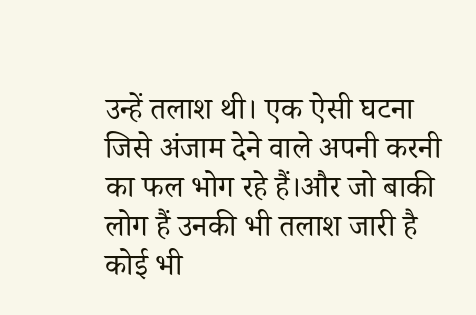उन्हें तलाश थी। एक ऐसी घटना जिसे अंजाम देने वाले अपनी करनी का फल भोग रहे हैं।और जो बाकी लोग हैं उनकी भी तलाश जारी है कोई भी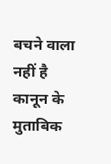बचने वाला नहीं है कानून के मुताबिक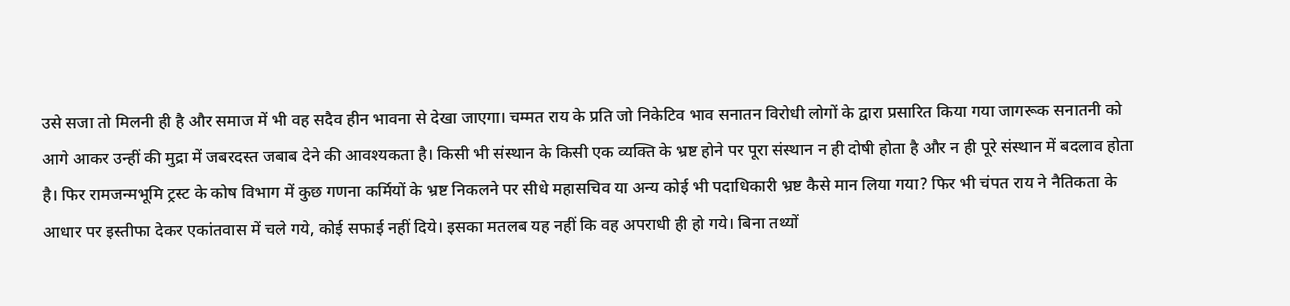उसे सजा तो मिलनी ही है और समाज में भी वह सदैव हीन भावना से देखा जाएगा। चम्मत राय के प्रति जो निकेटिव भाव सनातन विरोधी लोगों के द्वारा प्रसारित किया गया जागरूक सनातनी को आगे आकर उन्हीं की मुद्रा में जबरदस्त जबाब देने की आवश्यकता है। किसी भी संस्थान के किसी एक व्यक्ति के भ्रष्ट होने पर पूरा संस्थान न ही दोषी होता है और न ही पूरे संस्थान में बदलाव होता है। फिर रामजन्मभूमि ट्रस्ट के कोष विभाग में कुछ गणना कर्मियों के भ्रष्ट निकलने पर सीधे महासचिव या अन्य कोई भी पदाधिकारी भ्रष्ट कैसे मान लिया गया? फिर भी चंपत राय ने नैतिकता के आधार पर इस्तीफा देकर एकांतवास में चले गये, कोई सफाई नहीं दिये। इसका मतलब यह नहीं कि वह अपराधी ही हो गये। बिना तथ्यों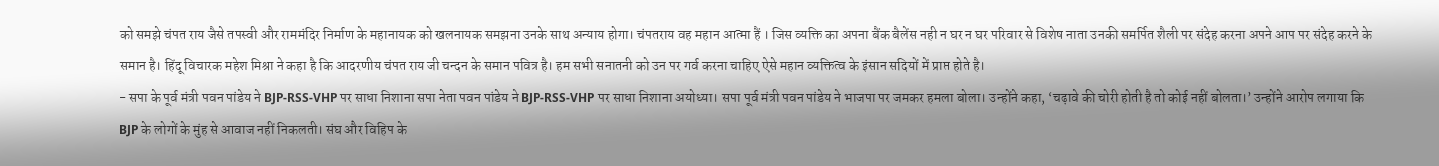को समझे चंपत राय जैसे तपस्वी और राममंदिर निर्माण के महानायक को खलनायक समझना उनके साथ अन्याय होगा। चंपतराय वह महान आत्मा हैं । जिस व्यक्ति का अपना बैंक बैलेंस नही न घर न घर परिवार से विशेष नाता उनकी समर्पित शैली पर संदेह करना अपने आप पर संदेह करने के समान है। हिंदू विचारक महेश मिश्रा ने कहा है कि आदरणीय चंपत राय जी चन्दन के समान पवित्र है। हम सभी सनातनी को उन पर गर्व करना चाहिए ऐसे महान व्यक्तित्व के इंसान सदियों में प्राप्त होते है।
- सपा के पूर्व मंत्री पवन पांडेय ने BJP-RSS-VHP पर साधा निशाना सपा नेता पवन पांडेय ने BJP-RSS-VHP पर साधा निशाना अयोध्या। सपा पूर्व मंत्री पवन पांडेय ने भाजपा पर जमकर हमला बोला। उन्होंने कहा, ‘चढ़ावे की चोरी होती है तो कोई नहीं बोलता।’ उन्होंने आरोप लगाया कि BJP के लोगों के मुंह से आवाज नहीं निकलती। संघ और विहिप के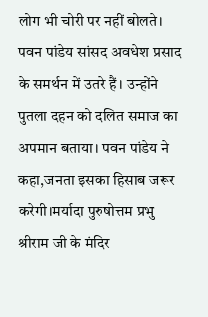लोग भी चोरी पर नहीं बोलते। पवन पांडेय सांसद अवधेश प्रसाद के समर्थन में उतरे हैं। उन्होंने पुतला दहन को दलित समाज का अपमान बताया। पवन पांडेय ने कहा,जनता इसका हिसाब जरूर करेगी।मर्यादा पुरुषोत्तम प्रभु श्रीराम जी के मंदिर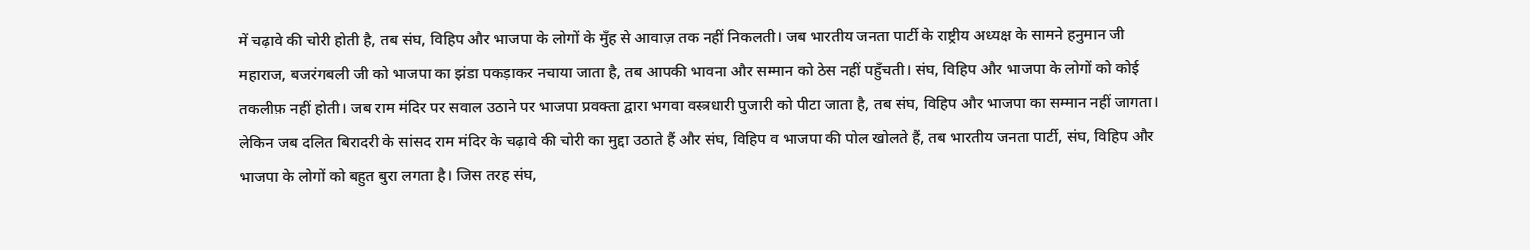में चढ़ावे की चोरी होती है, तब संघ, विहिप और भाजपा के लोगों के मुँह से आवाज़ तक नहीं निकलती। जब भारतीय जनता पार्टी के राष्ट्रीय अध्यक्ष के सामने हनुमान जी महाराज, बजरंगबली जी को भाजपा का झंडा पकड़ाकर नचाया जाता है, तब आपकी भावना और सम्मान को ठेस नहीं पहुँचती। संघ, विहिप और भाजपा के लोगों को कोई तकलीफ़ नहीं होती। जब राम मंदिर पर सवाल उठाने पर भाजपा प्रवक्ता द्वारा भगवा वस्त्रधारी पुजारी को पीटा जाता है, तब संघ, विहिप और भाजपा का सम्मान नहीं जागता। लेकिन जब दलित बिरादरी के सांसद राम मंदिर के चढ़ावे की चोरी का मुद्दा उठाते हैं और संघ, विहिप व भाजपा की पोल खोलते हैं, तब भारतीय जनता पार्टी, संघ, विहिप और भाजपा के लोगों को बहुत बुरा लगता है। जिस तरह संघ,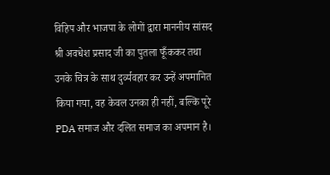विहिप और भाजपा के लोगों द्वारा माननीय सांसद श्री अवधेश प्रसाद जी का पुतला फूँककर तथा उनके चित्र के साथ दुर्व्यवहार कर उन्हें अपमानित किया गया, वह केवल उनका ही नहीं, बल्कि पूरे PDA समाज और दलित समाज का अपमान है।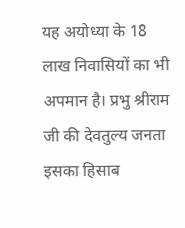यह अयोध्या के 18 लाख निवासियों का भी अपमान है। प्रभु श्रीराम जी की देवतुल्य जनता इसका हिसाब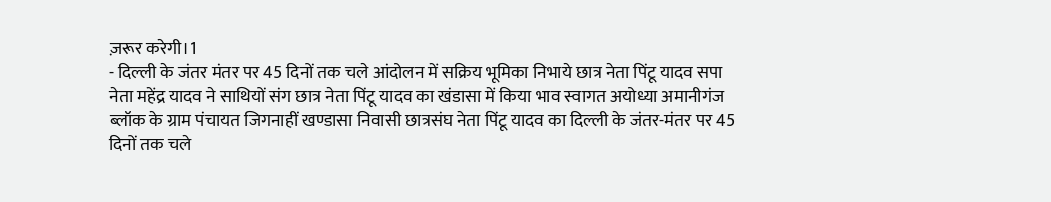ज़रूर करेगी।1
- दिल्ली के जंतर मंतर पर 45 दिनों तक चले आंदोलन में सक्रिय भूमिका निभाये छात्र नेता पिंटू यादव सपा नेता महेंद्र यादव ने साथियों संग छात्र नेता पिंटू यादव का खंडासा में किया भाव स्वागत अयोध्या अमानीगंज ब्लॉक के ग्राम पंचायत जिगनाहीं खण्डासा निवासी छात्रसंघ नेता पिंटू यादव का दिल्ली के जंतर-मंतर पर 45 दिनों तक चले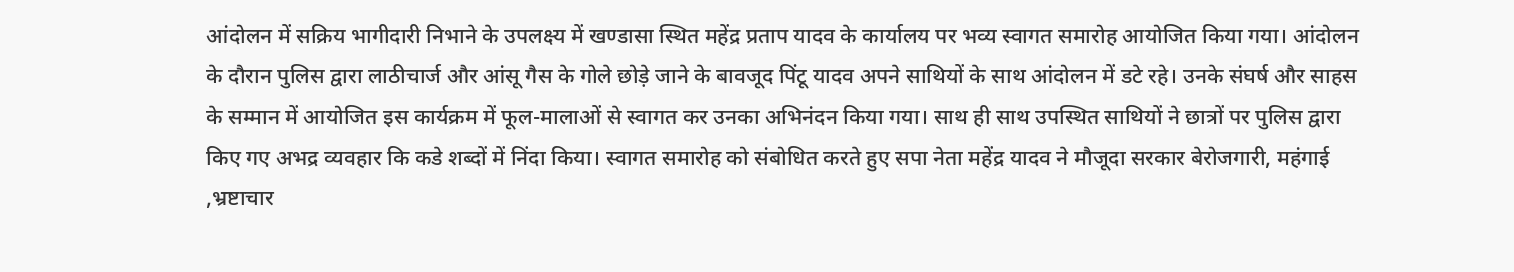आंदोलन में सक्रिय भागीदारी निभाने के उपलक्ष्य में खण्डासा स्थित महेंद्र प्रताप यादव के कार्यालय पर भव्य स्वागत समारोह आयोजित किया गया। आंदोलन के दौरान पुलिस द्वारा लाठीचार्ज और आंसू गैस के गोले छोड़े जाने के बावजूद पिंटू यादव अपने साथियों के साथ आंदोलन में डटे रहे। उनके संघर्ष और साहस के सम्मान में आयोजित इस कार्यक्रम में फूल-मालाओं से स्वागत कर उनका अभिनंदन किया गया। साथ ही साथ उपस्थित साथियों ने छात्रों पर पुलिस द्वारा किए गए अभद्र व्यवहार कि कडे शब्दों में निंदा किया। स्वागत समारोह को संबोधित करते हुए सपा नेता महेंद्र यादव ने मौजूदा सरकार बेरोजगारी, महंगाई ,भ्रष्टाचार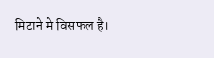मिटाने मे विसफल है।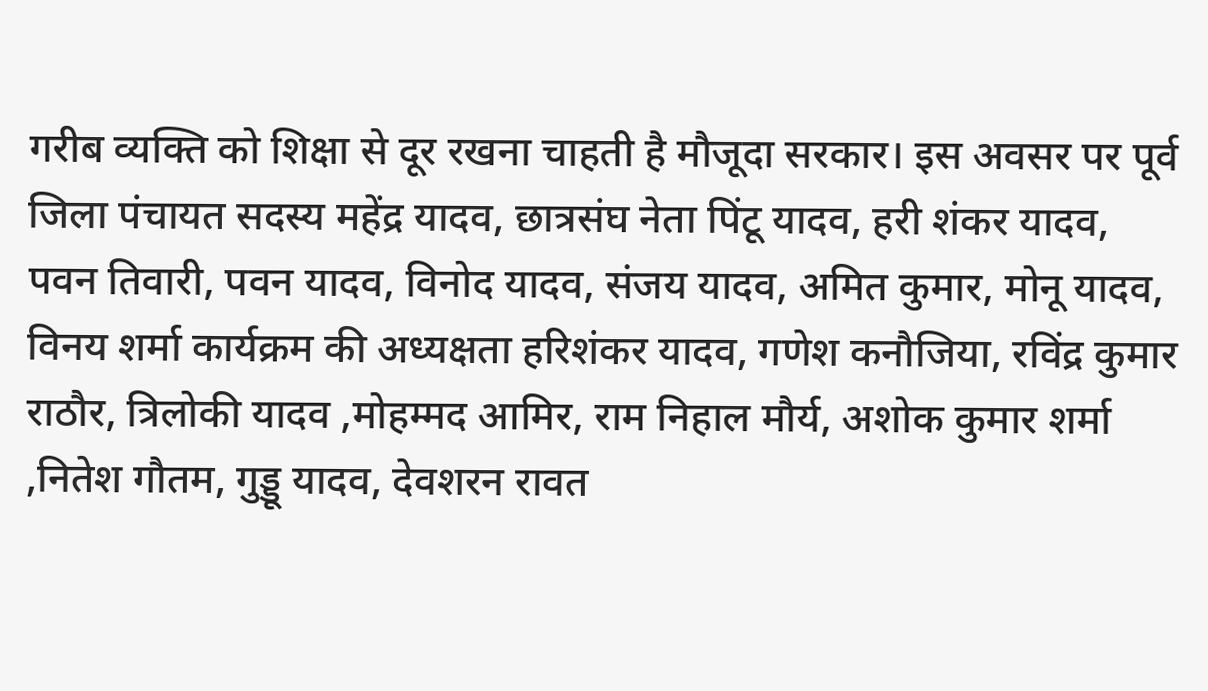गरीब व्यक्ति को शिक्षा से दूर रखना चाहती है मौजूदा सरकार। इस अवसर पर पूर्व जिला पंचायत सदस्य महेंद्र यादव, छात्रसंघ नेता पिंटू यादव, हरी शंकर यादव, पवन तिवारी, पवन यादव, विनोद यादव, संजय यादव, अमित कुमार, मोनू यादव, विनय शर्मा कार्यक्रम की अध्यक्षता हरिशंकर यादव, गणेश कनौजिया, रविंद्र कुमार राठौर, त्रिलोकी यादव ,मोहम्मद आमिर, राम निहाल मौर्य, अशोक कुमार शर्मा ,नितेश गौतम, गुड्डू यादव, देवशरन रावत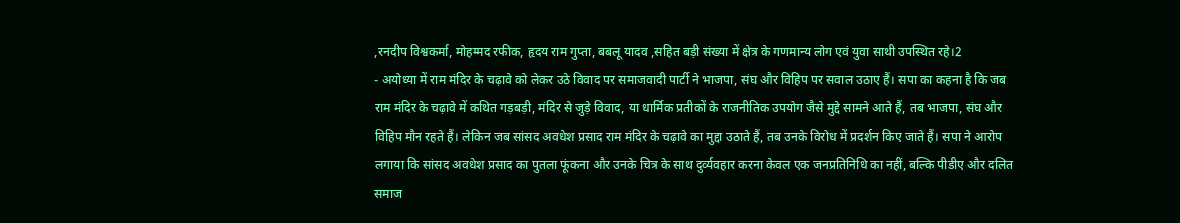,रनदीप विश्वकर्मा, मोहम्मद रफीक, हृदय राम गुप्ता, बबलू यादव ,सहित बड़ी संख्या में क्षेत्र के गणमान्य लोग एवं युवा साथी उपस्थित रहे।2
- अयोध्या में राम मंदिर के चढ़ावे को लेकर उठे विवाद पर समाजवादी पार्टी ने भाजपा, संघ और विहिप पर सवाल उठाए हैं। सपा का कहना है कि जब राम मंदिर के चढ़ावे में कथित गड़बड़ी, मंदिर से जुड़े विवाद, या धार्मिक प्रतीकों के राजनीतिक उपयोग जैसे मुद्दे सामने आते हैं, तब भाजपा, संघ और विहिप मौन रहते हैं। लेकिन जब सांसद अवधेश प्रसाद राम मंदिर के चढ़ावे का मुद्दा उठाते हैं, तब उनके विरोध में प्रदर्शन किए जाते हैं। सपा ने आरोप लगाया कि सांसद अवधेश प्रसाद का पुतला फूंकना और उनके चित्र के साथ दुर्व्यवहार करना केवल एक जनप्रतिनिधि का नहीं, बल्कि पीडीए और दलित समाज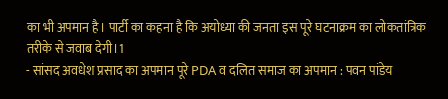का भी अपमान है। पार्टी का कहना है कि अयोध्या की जनता इस पूरे घटनाक्रम का लोकतांत्रिक तरीके से जवाब देगी।1
- सांसद अवधेश प्रसाद का अपमान पूरे PDA व दलित समाज का अपमान : पवन पांडेय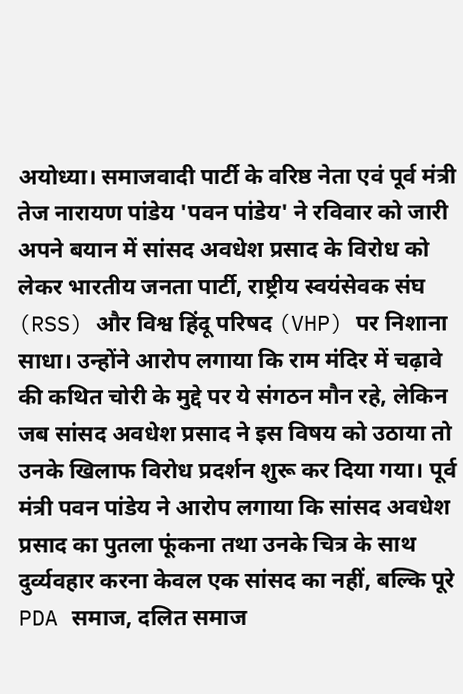अयोध्या। समाजवादी पार्टी के वरिष्ठ नेता एवं पूर्व मंत्री तेज नारायण पांडेय 'पवन पांडेय' ने रविवार को जारी अपने बयान में सांसद अवधेश प्रसाद के विरोध को लेकर भारतीय जनता पार्टी, राष्ट्रीय स्वयंसेवक संघ (RSS) और विश्व हिंदू परिषद (VHP) पर निशाना साधा। उन्होंने आरोप लगाया कि राम मंदिर में चढ़ावे की कथित चोरी के मुद्दे पर ये संगठन मौन रहे, लेकिन जब सांसद अवधेश प्रसाद ने इस विषय को उठाया तो उनके खिलाफ विरोध प्रदर्शन शुरू कर दिया गया। पूर्व मंत्री पवन पांडेय ने आरोप लगाया कि सांसद अवधेश प्रसाद का पुतला फूंकना तथा उनके चित्र के साथ दुर्व्यवहार करना केवल एक सांसद का नहीं, बल्कि पूरे PDA समाज, दलित समाज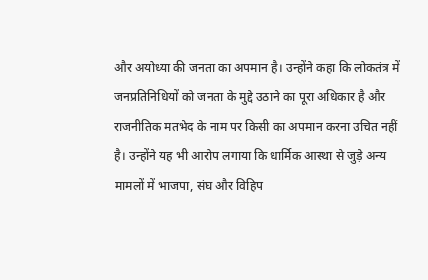और अयोध्या की जनता का अपमान है। उन्होंने कहा कि लोकतंत्र में जनप्रतिनिधियों को जनता के मुद्दे उठाने का पूरा अधिकार है और राजनीतिक मतभेद के नाम पर किसी का अपमान करना उचित नहीं है। उन्होंने यह भी आरोप लगाया कि धार्मिक आस्था से जुड़े अन्य मामलों में भाजपा, संघ और विहिप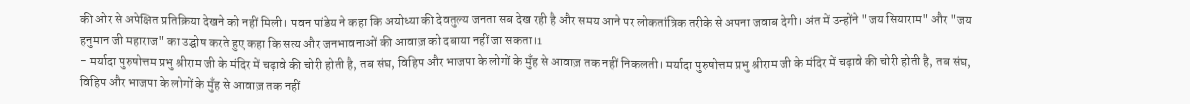की ओर से अपेक्षित प्रतिक्रिया देखने को नहीं मिली। पवन पांडेय ने कहा कि अयोध्या की देवतुल्य जनता सब देख रही है और समय आने पर लोकतांत्रिक तरीके से अपना जवाब देगी। अंत में उन्होंने "जय सियाराम" और "जय हनुमान जी महाराज" का उद्घोष करते हुए कहा कि सत्य और जनभावनाओं की आवाज़ को दबाया नहीं जा सकता।1
- मर्यादा पुरुषोत्तम प्रभु श्रीराम जी के मंदिर में चढ़ावे की चोरी होती है, तब संघ, विहिप और भाजपा के लोगों के मुँह से आवाज़ तक नहीं निकलती। मर्यादा पुरुषोत्तम प्रभु श्रीराम जी के मंदिर में चढ़ावे की चोरी होती है, तब संघ, विहिप और भाजपा के लोगों के मुँह से आवाज़ तक नहीं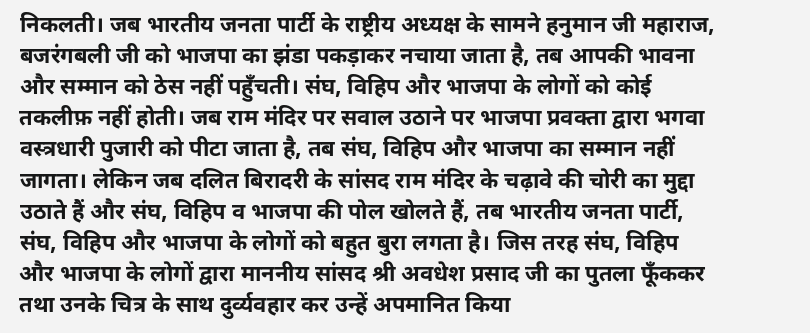निकलती। जब भारतीय जनता पार्टी के राष्ट्रीय अध्यक्ष के सामने हनुमान जी महाराज, बजरंगबली जी को भाजपा का झंडा पकड़ाकर नचाया जाता है, तब आपकी भावना और सम्मान को ठेस नहीं पहुँचती। संघ, विहिप और भाजपा के लोगों को कोई तकलीफ़ नहीं होती। जब राम मंदिर पर सवाल उठाने पर भाजपा प्रवक्ता द्वारा भगवा वस्त्रधारी पुजारी को पीटा जाता है, तब संघ, विहिप और भाजपा का सम्मान नहीं जागता। लेकिन जब दलित बिरादरी के सांसद राम मंदिर के चढ़ावे की चोरी का मुद्दा उठाते हैं और संघ, विहिप व भाजपा की पोल खोलते हैं, तब भारतीय जनता पार्टी, संघ, विहिप और भाजपा के लोगों को बहुत बुरा लगता है। जिस तरह संघ, विहिप और भाजपा के लोगों द्वारा माननीय सांसद श्री अवधेश प्रसाद जी का पुतला फूँककर तथा उनके चित्र के साथ दुर्व्यवहार कर उन्हें अपमानित किया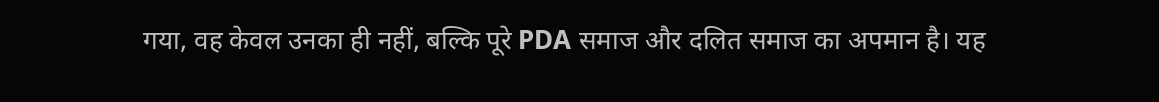गया, वह केवल उनका ही नहीं, बल्कि पूरे PDA समाज और दलित समाज का अपमान है। यह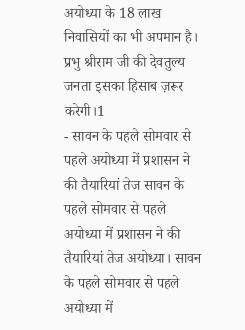अयोध्या के 18 लाख निवासियों का भी अपमान है। प्रभु श्रीराम जी की देवतुल्य जनता इसका हिसाब ज़रूर करेगी।1
- सावन के पहले सोमवार से पहले अयोध्या में प्रशासन ने की तैयारियां तेज सावन के पहले सोमवार से पहले अयोध्या में प्रशासन ने की तैयारियां तेज अयोध्या। सावन के पहले सोमवार से पहले अयोध्या में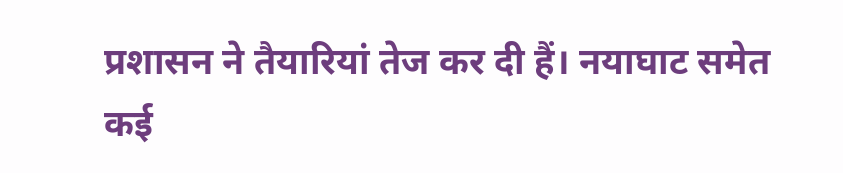प्रशासन ने तैयारियां तेज कर दी हैं। नयाघाट समेत कई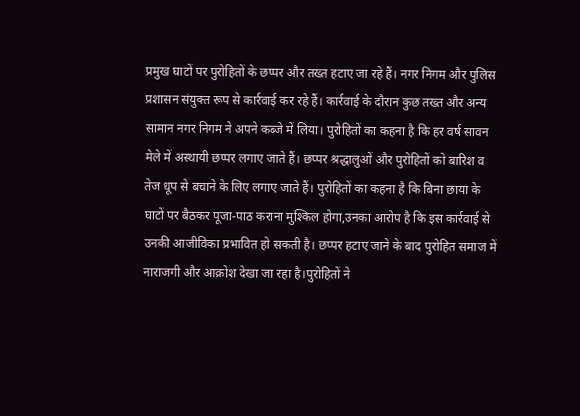प्रमुख घाटों पर पुरोहितों के छप्पर और तख्त हटाए जा रहे हैं। नगर निगम और पुलिस प्रशासन संयुक्त रूप से कार्रवाई कर रहे हैं। कार्रवाई के दौरान कुछ तख्त और अन्य सामान नगर निगम ने अपने कब्जे में लिया। पुरोहितों का कहना है कि हर वर्ष सावन मेले में अस्थायी छप्पर लगाए जाते हैं। छप्पर श्रद्धालुओं और पुरोहितों को बारिश व तेज धूप से बचाने के लिए लगाए जाते हैं। पुरोहितों का कहना है कि बिना छाया के घाटों पर बैठकर पूजा-पाठ कराना मुश्किल होगा,उनका आरोप है कि इस कार्रवाई से उनकी आजीविका प्रभावित हो सकती है। छप्पर हटाए जाने के बाद पुरोहित समाज में नाराजगी और आक्रोश देखा जा रहा है।पुरोहितों ने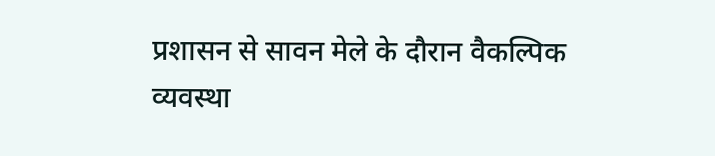प्रशासन से सावन मेले के दौरान वैकल्पिक व्यवस्था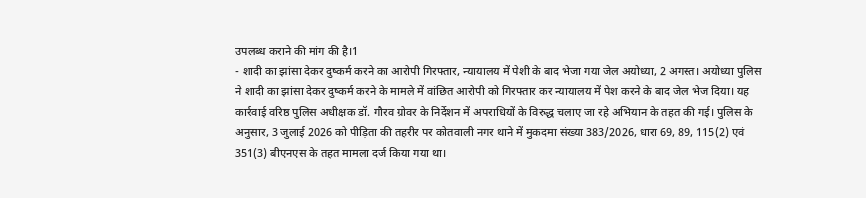उपलब्ध कराने की मांग की है।1
- शादी का झांसा देकर दुष्कर्म करने का आरोपी गिरफ्तार, न्यायालय में पेशी के बाद भेजा गया जेल अयोध्या, 2 अगस्त। अयोध्या पुलिस ने शादी का झांसा देकर दुष्कर्म करने के मामले में वांछित आरोपी को गिरफ्तार कर न्यायालय में पेश करने के बाद जेल भेज दिया। यह कार्रवाई वरिष्ठ पुलिस अधीक्षक डॉ. गौरव ग्रोवर के निर्देशन में अपराधियों के विरुद्ध चलाए जा रहे अभियान के तहत की गई। पुलिस के अनुसार, 3 जुलाई 2026 को पीड़िता की तहरीर पर कोतवाली नगर थाने में मुकदमा संख्या 383/2026, धारा 69, 89, 115(2) एवं 351(3) बीएनएस के तहत मामला दर्ज किया गया था।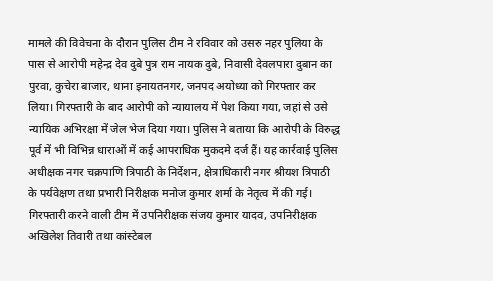मामले की विवेचना के दौरान पुलिस टीम ने रविवार को उसरु नहर पुलिया के पास से आरोपी महेन्द्र देव दुबे पुत्र राम नायक दुबे, निवासी देवलपारा दुबान का पुरवा, कुचेरा बाजार, थाना इनायतनगर, जनपद अयोध्या को गिरफ्तार कर लिया। गिरफ्तारी के बाद आरोपी को न्यायालय में पेश किया गया, जहां से उसे न्यायिक अभिरक्षा में जेल भेज दिया गया। पुलिस ने बताया कि आरोपी के विरुद्ध पूर्व में भी विभिन्न धाराओं में कई आपराधिक मुकदमे दर्ज हैं। यह कार्रवाई पुलिस अधीक्षक नगर चक्रपाणि त्रिपाठी के निर्देशन, क्षेत्राधिकारी नगर श्रीयश त्रिपाठी के पर्यवेक्षण तथा प्रभारी निरीक्षक मनोज कुमार शर्मा के नेतृत्व में की गई। गिरफ्तारी करने वाली टीम में उपनिरीक्षक संजय कुमार यादव, उपनिरीक्षक अखिलेश तिवारी तथा कांस्टेबल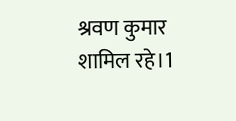श्रवण कुमार शामिल रहे।1